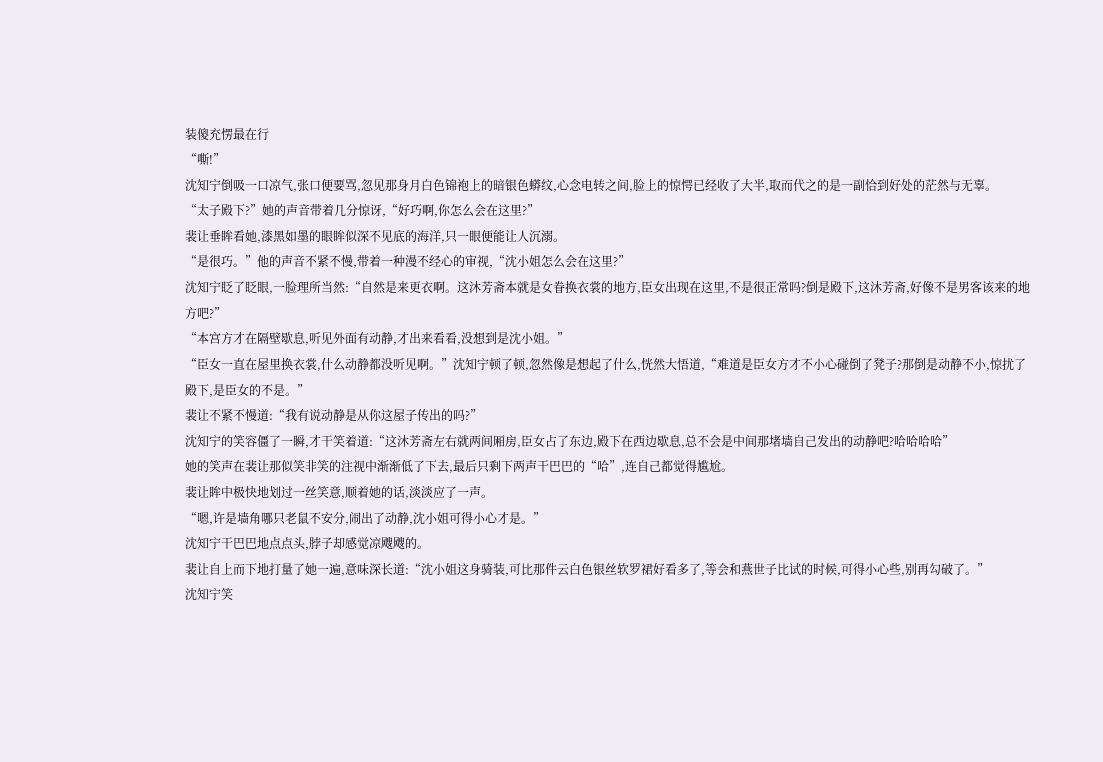装傻充愣最在行
“嘶!”
沈知宁倒吸一口凉气,张口便要骂,忽见那身月白色锦袍上的暗银色蟒纹,心念电转之间,脸上的惊愕已经收了大半,取而代之的是一副恰到好处的茫然与无辜。
“太子殿下?”她的声音带着几分惊讶,“好巧啊,你怎么会在这里?”
裴让垂眸看她,漆黑如墨的眼眸似深不见底的海洋,只一眼便能让人沉溺。
“是很巧。”他的声音不紧不慢,带着一种漫不经心的审视,“沈小姐怎么会在这里?”
沈知宁眨了眨眼,一脸理所当然:“自然是来更衣啊。这沐芳斋本就是女眷换衣裳的地方,臣女出现在这里,不是很正常吗?倒是殿下,这沐芳斋,好像不是男客该来的地方吧?”
“本宫方才在隔壁歇息,听见外面有动静,才出来看看,没想到是沈小姐。”
“臣女一直在屋里换衣裳,什么动静都没听见啊。”沈知宁顿了顿,忽然像是想起了什么,恍然大悟道,“难道是臣女方才不小心碰倒了凳子?那倒是动静不小,惊扰了殿下,是臣女的不是。”
裴让不紧不慢道:“我有说动静是从你这屋子传出的吗?”
沈知宁的笑容僵了一瞬,才干笑着道:“这沐芳斋左右就两间厢房,臣女占了东边,殿下在西边歇息,总不会是中间那堵墙自己发出的动静吧?哈哈哈哈”
她的笑声在裴让那似笑非笑的注视中渐渐低了下去,最后只剩下两声干巴巴的“哈”,连自己都觉得尴尬。
裴让眸中极快地划过一丝笑意,顺着她的话,淡淡应了一声。
“嗯,许是墙角哪只老鼠不安分,闹出了动静,沈小姐可得小心才是。”
沈知宁干巴巴地点点头,脖子却感觉凉飕飕的。
裴让自上而下地打量了她一遍,意味深长道:“沈小姐这身骑装,可比那件云白色银丝软罗裙好看多了,等会和燕世子比试的时候,可得小心些,别再勾破了。”
沈知宁笑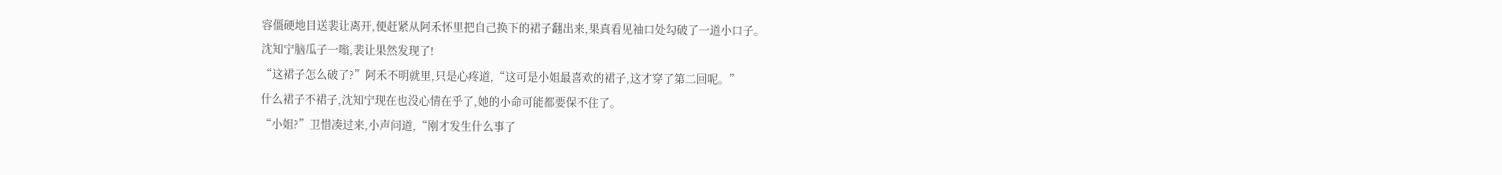容僵硬地目送裴让离开,便赶紧从阿禾怀里把自己换下的裙子翻出来,果真看见袖口处勾破了一道小口子。
沈知宁脑瓜子一嗡,裴让果然发现了!
“这裙子怎么破了?”阿禾不明就里,只是心疼道,“这可是小姐最喜欢的裙子,这才穿了第二回呢。”
什么裙子不裙子,沈知宁现在也没心情在乎了,她的小命可能都要保不住了。
“小姐?”卫惜凑过来,小声问道,“刚才发生什么事了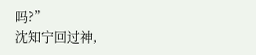吗?”
沈知宁回过神,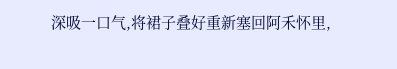深吸一口气,将裙子叠好重新塞回阿禾怀里,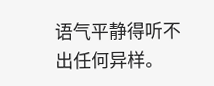语气平静得听不出任何异样。